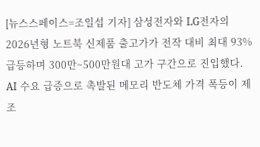[뉴스스페이스=조일섭 기자] 삼성전자와 LG전자의 2026년형 노트북 신제품 출고가가 전작 대비 최대 93% 급등하며 300만~500만원대 고가 구간으로 진입했다. AI 수요 급증으로 촉발된 메모리 반도체 가격 폭등이 제조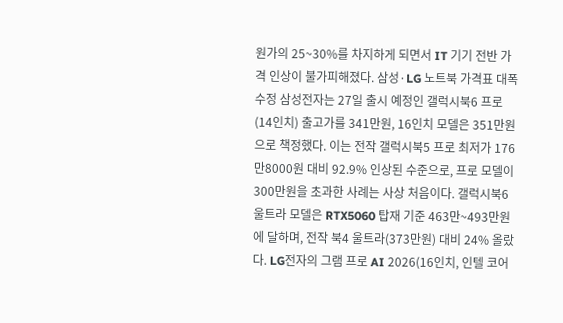원가의 25~30%를 차지하게 되면서 IT 기기 전반 가격 인상이 불가피해졌다. 삼성·LG 노트북 가격표 대폭 수정 삼성전자는 27일 출시 예정인 갤럭시북6 프로(14인치) 출고가를 341만원, 16인치 모델은 351만원으로 책정했다. 이는 전작 갤럭시북5 프로 최저가 176만8000원 대비 92.9% 인상된 수준으로, 프로 모델이 300만원을 초과한 사례는 사상 처음이다. 갤럭시북6 울트라 모델은 RTX5060 탑재 기준 463만~493만원에 달하며, 전작 북4 울트라(373만원) 대비 24% 올랐다. LG전자의 그램 프로 AI 2026(16인치, 인텔 코어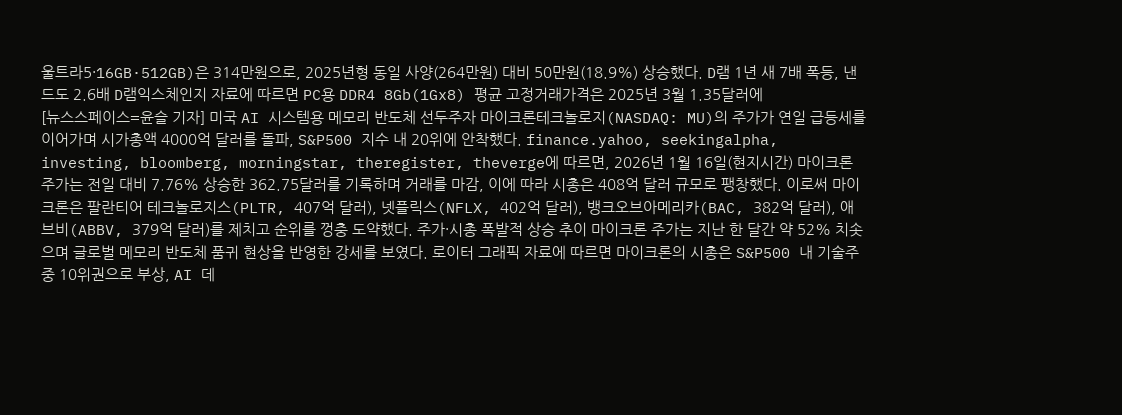울트라5·16GB·512GB)은 314만원으로, 2025년형 동일 사양(264만원) 대비 50만원(18.9%) 상승했다. D램 1년 새 7배 폭등, 낸드도 2.6배 D램익스체인지 자료에 따르면 PC용 DDR4 8Gb(1Gx8) 평균 고정거래가격은 2025년 3월 1.35달러에
[뉴스스페이스=윤슬 기자] 미국 AI 시스템용 메모리 반도체 선두주자 마이크론테크놀로지(NASDAQ: MU)의 주가가 연일 급등세를 이어가며 시가총액 4000억 달러를 돌파, S&P500 지수 내 20위에 안착했다. finance.yahoo, seekingalpha, investing, bloomberg, morningstar, theregister, theverge에 따르면, 2026년 1월 16일(현지시간) 마이크론 주가는 전일 대비 7.76% 상승한 362.75달러를 기록하며 거래를 마감, 이에 따라 시총은 408억 달러 규모로 팽창했다. 이로써 마이크론은 팔란티어 테크놀로지스(PLTR, 407억 달러), 넷플릭스(NFLX, 402억 달러), 뱅크오브아메리카(BAC, 382억 달러), 애브비(ABBV, 379억 달러)를 제치고 순위를 껑충 도약했다. 주가·시총 폭발적 상승 추이 마이크론 주가는 지난 한 달간 약 52% 치솟으며 글로벌 메모리 반도체 품귀 현상을 반영한 강세를 보였다. 로이터 그래픽 자료에 따르면 마이크론의 시총은 S&P500 내 기술주 중 10위권으로 부상, AI 데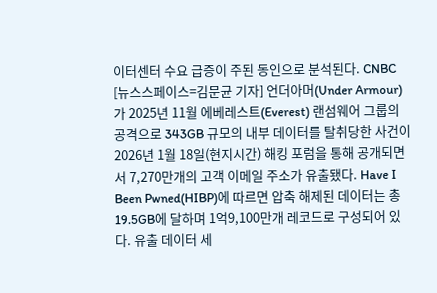이터센터 수요 급증이 주된 동인으로 분석된다. CNBC
[뉴스스페이스=김문균 기자] 언더아머(Under Armour)가 2025년 11월 에베레스트(Everest) 랜섬웨어 그룹의 공격으로 343GB 규모의 내부 데이터를 탈취당한 사건이 2026년 1월 18일(현지시간) 해킹 포럼을 통해 공개되면서 7,270만개의 고객 이메일 주소가 유출됐다. Have I Been Pwned(HIBP)에 따르면 압축 해제된 데이터는 총 19.5GB에 달하며 1억9,100만개 레코드로 구성되어 있다. 유출 데이터 세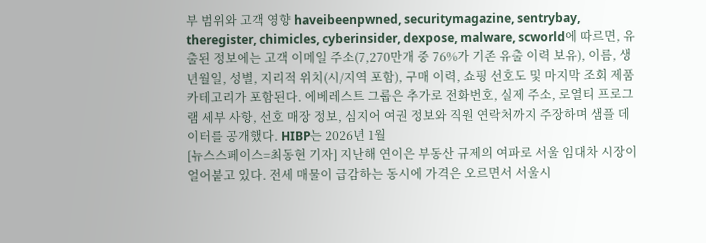부 범위와 고객 영향 haveibeenpwned, securitymagazine, sentrybay, theregister, chimicles, cyberinsider, dexpose, malware, scworld에 따르면, 유출된 정보에는 고객 이메일 주소(7,270만개 중 76%가 기존 유출 이력 보유), 이름, 생년월일, 성별, 지리적 위치(시/지역 포함), 구매 이력, 쇼핑 선호도 및 마지막 조회 제품 카테고리가 포함된다. 에베레스트 그룹은 추가로 전화번호, 실제 주소, 로열티 프로그램 세부 사항, 선호 매장 정보, 심지어 여권 정보와 직원 연락처까지 주장하며 샘플 데이터를 공개했다. HIBP는 2026년 1월
[뉴스스페이스=최동현 기자] 지난해 연이은 부동산 규제의 여파로 서울 임대차 시장이 얼어붙고 있다. 전세 매물이 급감하는 동시에 가격은 오르면서 서울시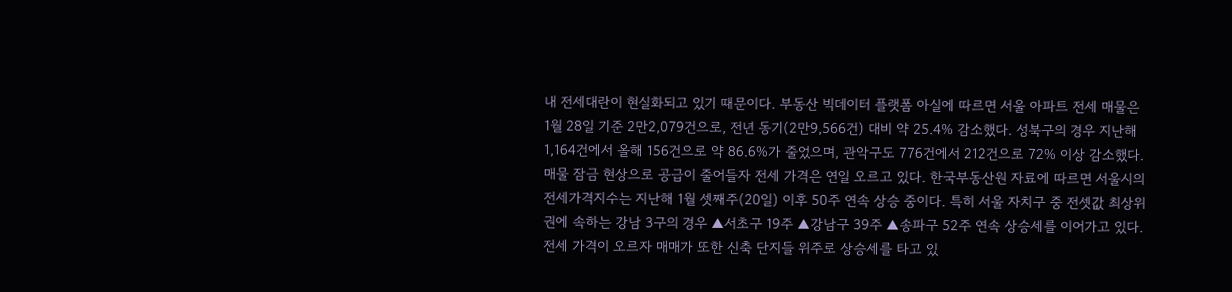내 전세대란이 현실화되고 있기 때문이다. 부동산 빅데이터 플랫폼 아실에 따르면 서울 아파트 전세 매물은 1월 28일 기준 2만2,079건으로, 전년 동기(2만9,566건) 대비 약 25.4% 감소했다. 성북구의 경우 지난해 1,164건에서 올해 156건으로 약 86.6%가 줄었으며, 관악구도 776건에서 212건으로 72% 이상 감소했다. 매물 잠금 현상으로 공급이 줄어들자 전세 가격은 연일 오르고 있다. 한국부동산원 자료에 따르면 서울시의 전세가격지수는 지난해 1월 셋째주(20일) 이후 50주 연속 상승 중이다. 특히 서울 자치구 중 전셋값 최상위권에 속하는 강남 3구의 경우 ▲서초구 19주 ▲강남구 39주 ▲송파구 52주 연속 상승세를 이어가고 있다. 전세 가격이 오르자 매매가 또한 신축 단지들 위주로 상승세를 타고 있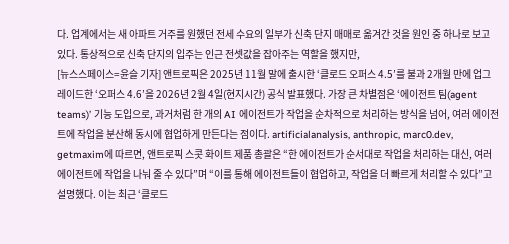다. 업계에서는 새 아파트 거주를 원했던 전세 수요의 일부가 신축 단지 매매로 옮겨간 것을 원인 중 하나로 보고 있다. 통상적으로 신축 단지의 입주는 인근 전셋값을 잡아주는 역할을 했지만,
[뉴스스페이스=윤슬 기자] 앤트로픽은 2025년 11월 말에 출시한 ‘클로드 오퍼스 4.5’를 불과 2개월 만에 업그레이드한 ‘오퍼스 4.6’을 2026년 2월 4일(현지시간) 공식 발표했다. 가장 큰 차별점은 ‘에이전트 팀(agent teams)’ 기능 도입으로, 과거처럼 한 개의 AI 에이전트가 작업을 순차적으로 처리하는 방식을 넘어, 여러 에이전트에 작업을 분산해 동시에 협업하게 만든다는 점이다. artificialanalysis, anthropic, marc0.dev, getmaxim에 따르면, 앤트로픽 스콧 화이트 제품 총괄은 “한 에이전트가 순서대로 작업을 처리하는 대신, 여러 에이전트에 작업을 나눠 줄 수 있다”며 “이를 통해 에이전트들이 협업하고, 작업을 더 빠르게 처리할 수 있다”고 설명했다. 이는 최근 ‘클로드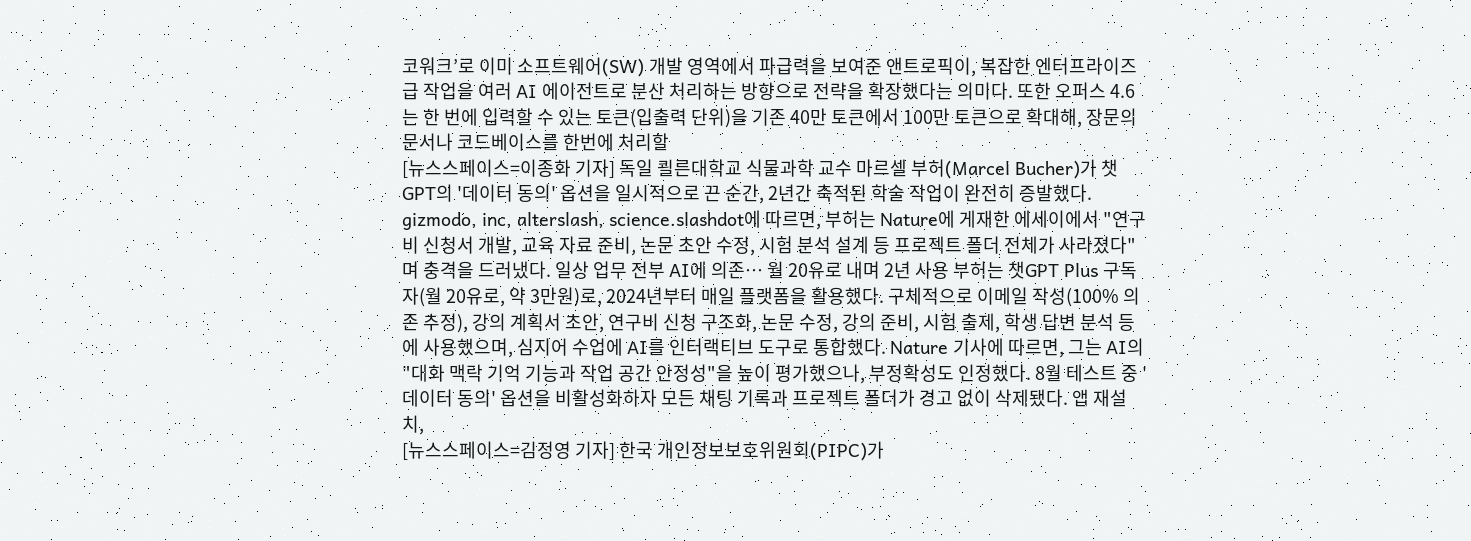코워크’로 이미 소프트웨어(SW) 개발 영역에서 파급력을 보여준 앤트로픽이, 복잡한 엔터프라이즈급 작업을 여러 AI 에이전트로 분산 처리하는 방향으로 전략을 확장했다는 의미다. 또한 오퍼스 4.6는 한 번에 입력할 수 있는 토큰(입출력 단위)을 기존 40만 토큰에서 100만 토큰으로 확대해, 장문의 문서나 코드베이스를 한번에 처리할
[뉴스스페이스=이종화 기자] 독일 쾰른대학교 식물과학 교수 마르셀 부허(Marcel Bucher)가 챗GPT의 '데이터 동의' 옵션을 일시적으로 끈 순간, 2년간 축적된 학술 작업이 완전히 증발했다. gizmodo, inc, alterslash, science.slashdot에 따르면, 부허는 Nature에 게재한 에세이에서 "연구비 신청서 개발, 교육 자료 준비, 논문 초안 수정, 시험 분석 설계 등 프로젝트 폴더 전체가 사라졌다"며 충격을 드러냈다. 일상 업무 전부 AI에 의존… 월 20유로 내며 2년 사용 부허는 챗GPT Plus 구독자(월 20유로, 약 3만원)로, 2024년부터 매일 플랫폼을 활용했다. 구체적으로 이메일 작성(100% 의존 추정), 강의 계획서 초안, 연구비 신청 구조화, 논문 수정, 강의 준비, 시험 출제, 학생 답변 분석 등에 사용했으며, 심지어 수업에 AI를 인터랙티브 도구로 통합했다. Nature 기사에 따르면, 그는 AI의 "대화 맥락 기억 기능과 작업 공간 안정성"을 높이 평가했으나, 부정확성도 인정했다. 8월 테스트 중 '데이터 동의' 옵션을 비활성화하자 모든 채팅 기록과 프로젝트 폴더가 경고 없이 삭제됐다. 앱 재설치,
[뉴스스페이스=김정영 기자] 한국 개인정보보호위원회(PIPC)가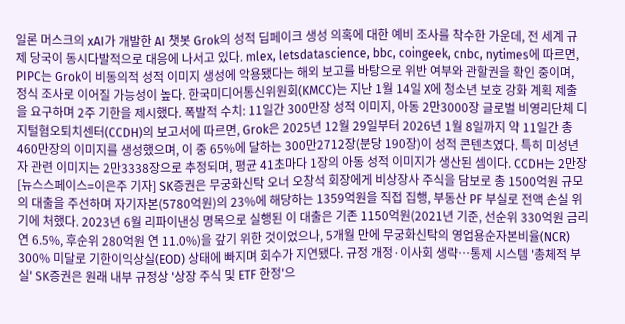일론 머스크의 xAI가 개발한 AI 챗봇 Grok의 성적 딥페이크 생성 의혹에 대한 예비 조사를 착수한 가운데, 전 세계 규제 당국이 동시다발적으로 대응에 나서고 있다. mlex, letsdatascience, bbc, coingeek, cnbc, nytimes에 따르면, PIPC는 Grok이 비동의적 성적 이미지 생성에 악용됐다는 해외 보고를 바탕으로 위반 여부와 관할권을 확인 중이며, 정식 조사로 이어질 가능성이 높다. 한국미디어통신위원회(KMCC)는 지난 1월 14일 X에 청소년 보호 강화 계획 제출을 요구하며 2주 기한을 제시했다. 폭발적 수치: 11일간 300만장 성적 이미지, 아동 2만3000장 글로벌 비영리단체 디지털혐오퇴치센터(CCDH)의 보고서에 따르면, Grok은 2025년 12월 29일부터 2026년 1월 8일까지 약 11일간 총 460만장의 이미지를 생성했으며, 이 중 65%에 달하는 300만2712장(분당 190장)이 성적 콘텐츠였다. 특히 미성년자 관련 이미지는 2만3338장으로 추정되며, 평균 41초마다 1장의 아동 성적 이미지가 생산된 셈이다. CCDH는 2만장
[뉴스스페이스=이은주 기자] SK증권은 무궁화신탁 오너 오창석 회장에게 비상장사 주식을 담보로 총 1500억원 규모의 대출을 주선하며 자기자본(5780억원)의 23%에 해당하는 1359억원을 직접 집행, 부동산 PF 부실로 전액 손실 위기에 처했다. 2023년 6월 리파이낸싱 명목으로 실행된 이 대출은 기존 1150억원(2021년 기준, 선순위 330억원 금리 연 6.5%, 후순위 280억원 연 11.0%)을 갚기 위한 것이었으나, 5개월 만에 무궁화신탁의 영업용순자본비율(NCR) 300% 미달로 기한이익상실(EOD) 상태에 빠지며 회수가 지연됐다. 규정 개정·이사회 생략…통제 시스템 '총체적 부실' SK증권은 원래 내부 규정상 '상장 주식 및 ETF 한정'으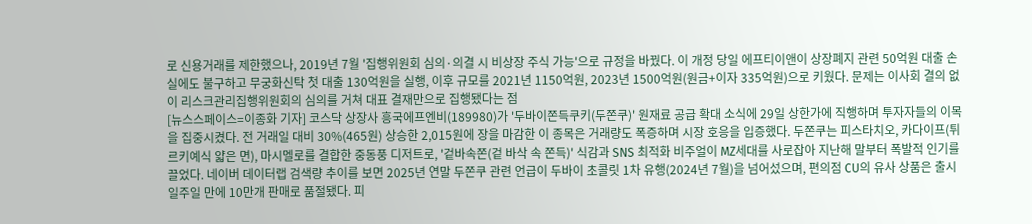로 신용거래를 제한했으나, 2019년 7월 '집행위원회 심의·의결 시 비상장 주식 가능'으로 규정을 바꿨다. 이 개정 당일 에프티이앤이 상장폐지 관련 50억원 대출 손실에도 불구하고 무궁화신탁 첫 대출 130억원을 실행, 이후 규모를 2021년 1150억원, 2023년 1500억원(원금+이자 335억원)으로 키웠다. 문제는 이사회 결의 없이 리스크관리집행위원회의 심의를 거쳐 대표 결재만으로 집행됐다는 점
[뉴스스페이스=이종화 기자] 코스닥 상장사 흥국에프엔비(189980)가 '두바이쫀득쿠키(두쫀쿠)' 원재료 공급 확대 소식에 29일 상한가에 직행하며 투자자들의 이목을 집중시켰다. 전 거래일 대비 30%(465원) 상승한 2,015원에 장을 마감한 이 종목은 거래량도 폭증하며 시장 호응을 입증했다. 두쫀쿠는 피스타치오, 카다이프(튀르키예식 얇은 면), 마시멜로를 결합한 중동풍 디저트로, '겉바속쫀(겉 바삭 속 쫀득)' 식감과 SNS 최적화 비주얼이 MZ세대를 사로잡아 지난해 말부터 폭발적 인기를 끌었다. 네이버 데이터랩 검색량 추이를 보면 2025년 연말 두쫀쿠 관련 언급이 두바이 초콜릿 1차 유행(2024년 7월)을 넘어섰으며, 편의점 CU의 유사 상품은 출시 일주일 만에 10만개 판매로 품절됐다. 피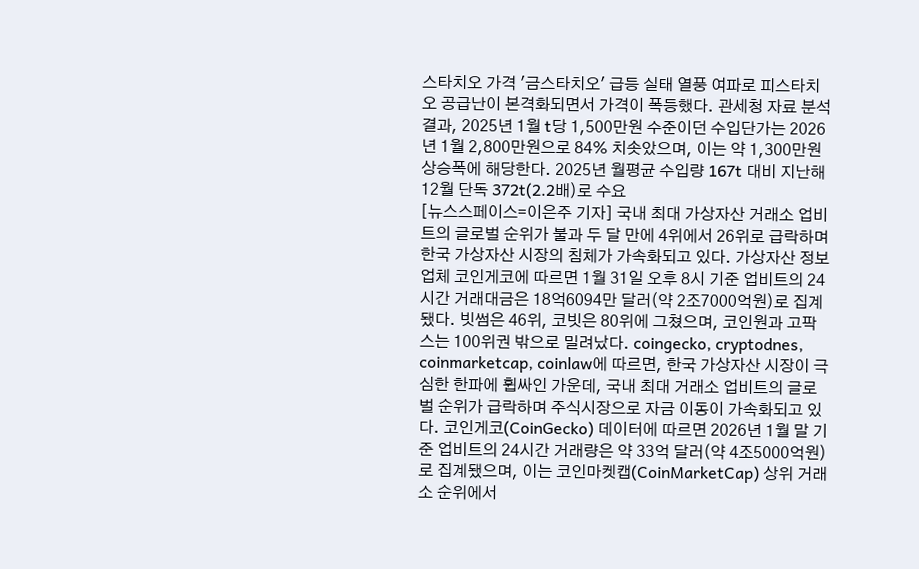스타치오 가격 '금스타치오' 급등 실태 열풍 여파로 피스타치오 공급난이 본격화되면서 가격이 폭등했다. 관세청 자료 분석 결과, 2025년 1월 t당 1,500만원 수준이던 수입단가는 2026년 1월 2,800만원으로 84% 치솟았으며, 이는 약 1,300만원 상승폭에 해당한다. 2025년 월평균 수입량 167t 대비 지난해 12월 단독 372t(2.2배)로 수요
[뉴스스페이스=이은주 기자] 국내 최대 가상자산 거래소 업비트의 글로벌 순위가 불과 두 달 만에 4위에서 26위로 급락하며 한국 가상자산 시장의 침체가 가속화되고 있다. 가상자산 정보업체 코인게코에 따르면 1월 31일 오후 8시 기준 업비트의 24시간 거래대금은 18억6094만 달러(약 2조7000억원)로 집계됐다. 빗썸은 46위, 코빗은 80위에 그쳤으며, 코인원과 고팍스는 100위권 밖으로 밀려났다. coingecko, cryptodnes, coinmarketcap, coinlaw에 따르면, 한국 가상자산 시장이 극심한 한파에 휩싸인 가운데, 국내 최대 거래소 업비트의 글로벌 순위가 급락하며 주식시장으로 자금 이동이 가속화되고 있다. 코인게코(CoinGecko) 데이터에 따르면 2026년 1월 말 기준 업비트의 24시간 거래량은 약 33억 달러(약 4조5000억원)로 집계됐으며, 이는 코인마켓캡(CoinMarketCap) 상위 거래소 순위에서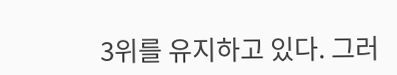3위를 유지하고 있다. 그러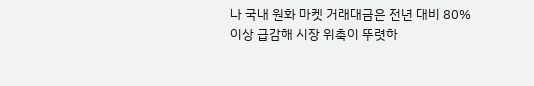나 국내 원화 마켓 거래대금은 전년 대비 80% 이상 급감해 시장 위축이 뚜렷하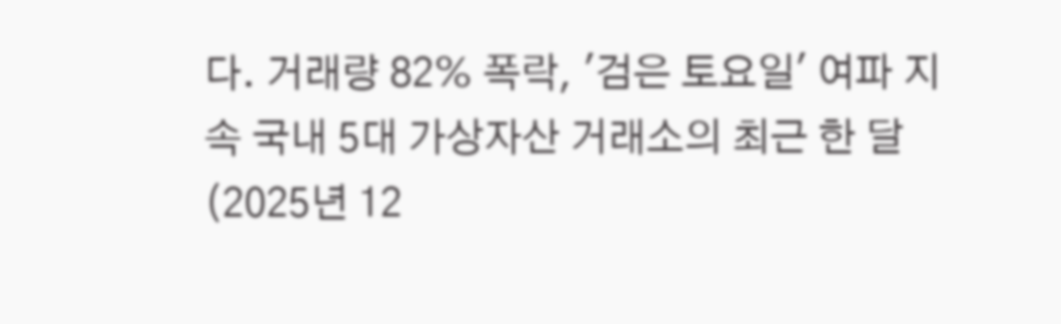다. 거래량 82% 폭락, '검은 토요일' 여파 지속 국내 5대 가상자산 거래소의 최근 한 달(2025년 12